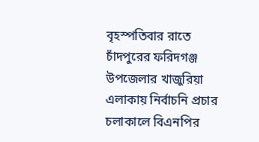বৃহস্পতিবার রাতে চাঁদপুরের ফরিদগঞ্জ উপজেলার খাজুরিয়া এলাকায় নির্বাচনি প্রচার চলাকালে বিএনপির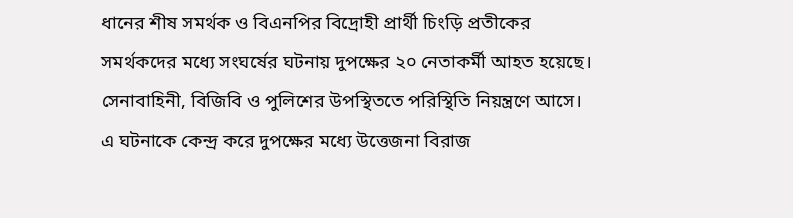ধানের শীষ সমর্থক ও বিএনপির বিদ্রোহী প্রার্থী চিংড়ি প্রতীকের সমর্থকদের মধ্যে সংঘর্ষের ঘটনায় দুপক্ষের ২০ নেতাকর্মী আহত হয়েছে। সেনাবাহিনী, বিজিবি ও পুলিশের উপস্থিততে পরিস্থিতি নিয়ন্ত্রণে আসে। এ ঘটনাকে কেন্দ্র করে দুপক্ষের মধ্যে উত্তেজনা বিরাজ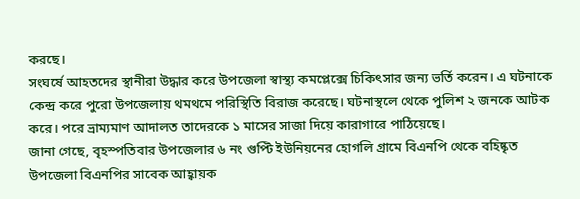করছে।
সংঘর্ষে আহতদের স্থানীরা উদ্ধার করে উপজেলা স্বাস্থ্য কমপ্লেক্সে চিকিৎসার জন্য ভর্তি করেন। এ ঘটনাকে কেন্দ্র করে পুরো উপজেলায় থমথমে পরিস্থিতি বিরাজ করেছে। ঘটনাস্থলে থেকে পুলিশ ২ জনকে আটক করে। পরে ভ্রাম্যমাণ আদালত তাদেরকে ১ মাসের সাজা দিয়ে কারাগারে পাঠিয়েছে।
জানা গেছে, বৃহস্পতিবার উপজেলার ৬ নং গুপ্টি ইউনিয়নের হোগলি গ্রামে বিএনপি থেকে বহিষ্কৃত উপজেলা বিএনপির সাবেক আহ্বায়ক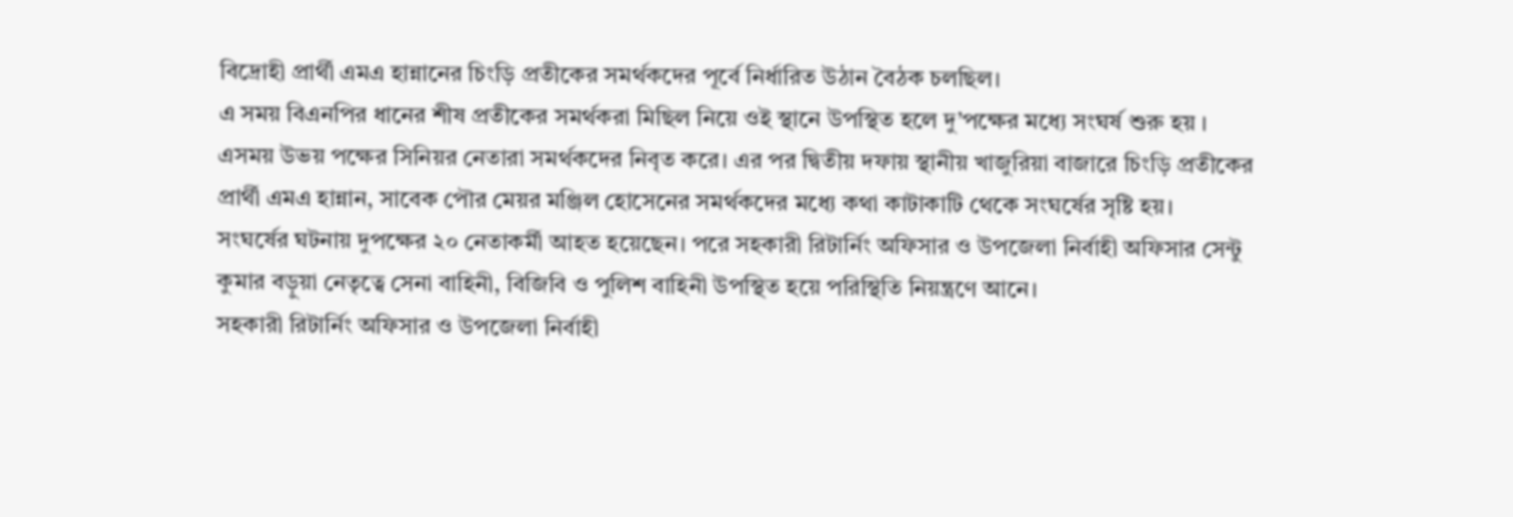বিদ্রোহী প্রার্থী এমএ হান্নানের চিংড়ি প্রতীকের সমর্থকদের পূর্বে নির্ধারিত উঠান বৈঠক চলছিল।
এ সময় বিএনপির ধানের শীষ প্রতীকের সমর্থকরা মিছিল নিয়ে ওই স্থানে উপস্থিত হলে দু’পক্ষের মধ্যে সংঘর্ষ শুরু হয় । এসময় উভয় পক্ষের সিনিয়র নেতারা সমর্থকদের নিবৃত করে। এর পর দ্বিতীয় দফায় স্থানীয় খাজুরিয়া বাজারে চিংড়ি প্রতীকের প্রার্থী এমএ হান্নান, সাবেক পৌর মেয়র মঞ্জিল হোসেনের সমর্থকদের মধ্যে কথা কাটাকাটি থেকে সংঘর্ষের সৃষ্টি হয়।
সংঘর্ষের ঘটনায় দুপক্ষের ২০ নেতাকর্মী আহত হয়েছেন। পরে সহকারী রিটার্নিং অফিসার ও উপজেলা নির্বাহী অফিসার সেন্টু কুমার বড়ুয়া নেতৃত্বে সেনা বাহিনী, বিজিবি ও পুলিশ বাহিনী উপস্থিত হয়ে পরিস্থিতি নিয়ন্ত্রণে আনে।
সহকারী রিটার্নিং অফিসার ও উপজেলা নির্বাহী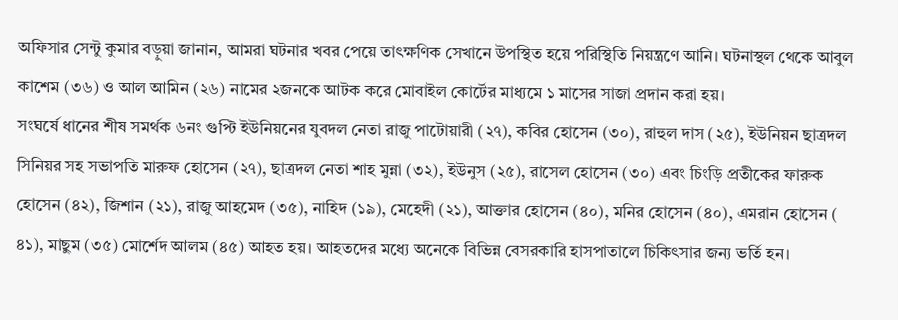অফিসার সেন্টু কুমার বড়ুয়া জানান, আমরা ঘটনার খবর পেয়ে তাৎক্ষণিক সেখানে উপস্থিত হয়ে পরিস্থিতি নিয়ন্ত্রণে আনি। ঘটনাস্থল থেকে আবুল কাশেম (৩৬) ও আল আমিন (২৬) নামের ২জনকে আটক করে মোবাইল কোর্টের মাধ্যমে ১ মাসের সাজা প্রদান করা হয়।
সংঘর্ষে ধানের শীষ সমর্থক ৬নং গুপ্টি ইউনিয়নের যুবদল নেতা রাজু পাটোয়ারী (২৭), কবির হোসেন (৩০), রাহুল দাস (২৫), ইউনিয়ন ছাত্রদল সিনিয়র সহ সভাপতি মারুফ হোসেন (২৭), ছাত্রদল নেতা শাহ মুন্না (৩২), ইউনুস (২৫), রাসেল হোসেন (৩০) এবং চিংড়ি প্রতীকের ফারুক হোসেন (৪২), জিশান (২১), রাজু আহমেদ (৩৫), নাহিদ (১৯), মেহেদী (২১), আক্তার হোসেন (৪০), মনির হোসেন (৪০), এমরান হোসেন ( ৪১), মাছুম (৩৫) মোর্শেদ আলম (৪৫) আহত হয়। আহতদের মধ্যে অনেকে বিভিন্ন বেসরকারি হাসপাতালে চিকিৎসার জন্য ভর্তি হন।